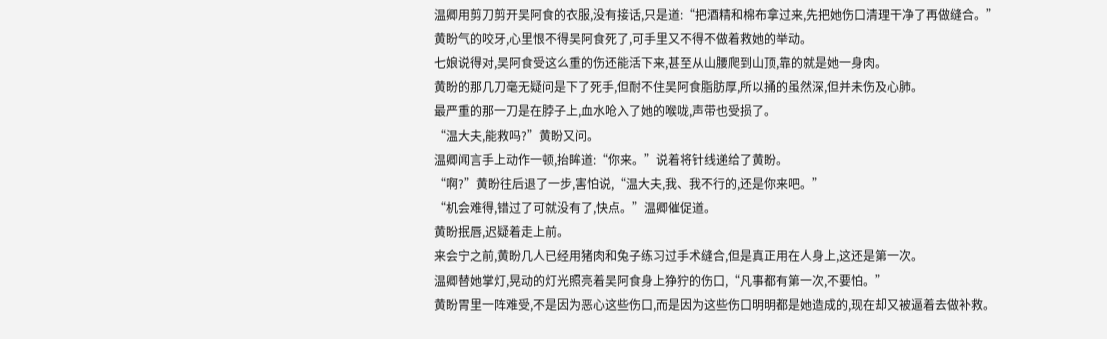温卿用剪刀剪开吴阿食的衣服,没有接话,只是道:“把酒精和棉布拿过来,先把她伤口清理干净了再做缝合。”
黄盼气的咬牙,心里恨不得吴阿食死了,可手里又不得不做着救她的举动。
七娘说得对,吴阿食受这么重的伤还能活下来,甚至从山腰爬到山顶,靠的就是她一身肉。
黄盼的那几刀毫无疑问是下了死手,但耐不住吴阿食脂肪厚,所以捅的虽然深,但并未伤及心肺。
最严重的那一刀是在脖子上,血水呛入了她的喉咙,声带也受损了。
“温大夫,能救吗?”黄盼又问。
温卿闻言手上动作一顿,抬眸道:“你来。”说着将针线递给了黄盼。
“啊?”黄盼往后退了一步,害怕说,“温大夫,我、我不行的,还是你来吧。”
“机会难得,错过了可就没有了,快点。”温卿催促道。
黄盼抿唇,迟疑着走上前。
来会宁之前,黄盼几人已经用猪肉和兔子练习过手术缝合,但是真正用在人身上,这还是第一次。
温卿替她掌灯,晃动的灯光照亮着吴阿食身上狰狞的伤口,“凡事都有第一次,不要怕。”
黄盼胃里一阵难受,不是因为恶心这些伤口,而是因为这些伤口明明都是她造成的,现在却又被逼着去做补救。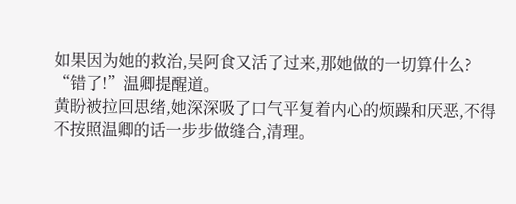如果因为她的救治,吴阿食又活了过来,那她做的一切算什么?
“错了!”温卿提醒道。
黄盼被拉回思绪,她深深吸了口气平复着内心的烦躁和厌恶,不得不按照温卿的话一步步做缝合,清理。